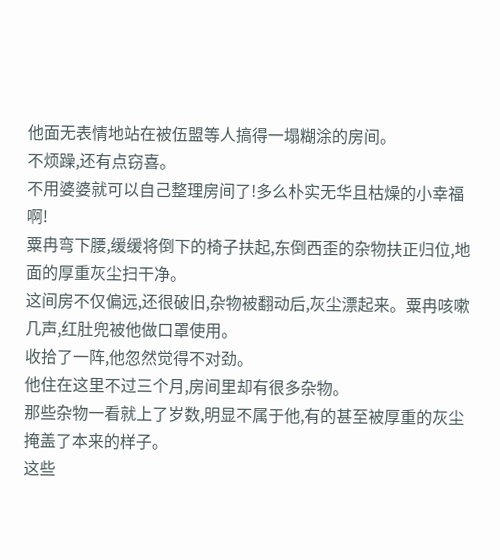他面无表情地站在被伍盟等人搞得一塌糊涂的房间。
不烦躁,还有点窃喜。
不用婆婆就可以自己整理房间了!多么朴实无华且枯燥的小幸福啊!
粟冉弯下腰,缓缓将倒下的椅子扶起,东倒西歪的杂物扶正归位,地面的厚重灰尘扫干净。
这间房不仅偏远,还很破旧,杂物被翻动后,灰尘漂起来。粟冉咳嗽几声,红肚兜被他做口罩使用。
收拾了一阵,他忽然觉得不对劲。
他住在这里不过三个月,房间里却有很多杂物。
那些杂物一看就上了岁数,明显不属于他,有的甚至被厚重的灰尘掩盖了本来的样子。
这些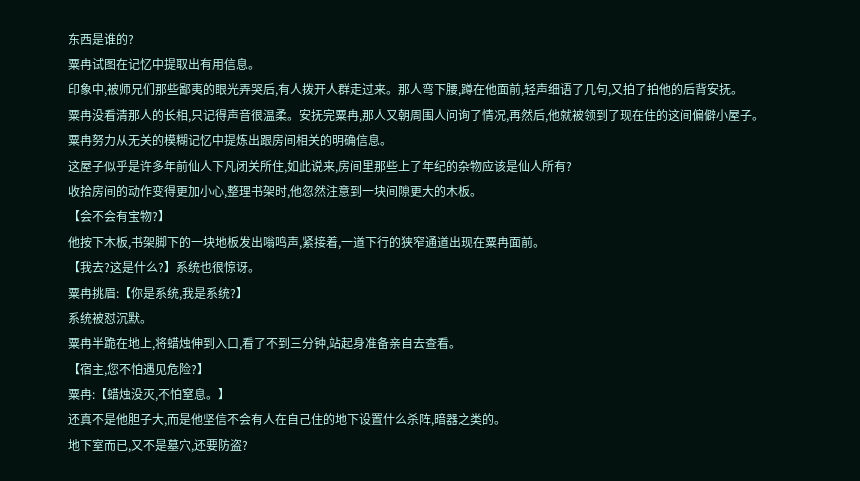东西是谁的?
粟冉试图在记忆中提取出有用信息。
印象中,被师兄们那些鄙夷的眼光弄哭后,有人拨开人群走过来。那人弯下腰,蹲在他面前,轻声细语了几句,又拍了拍他的后背安抚。
粟冉没看清那人的长相,只记得声音很温柔。安抚完粟冉,那人又朝周围人问询了情况,再然后,他就被领到了现在住的这间偏僻小屋子。
粟冉努力从无关的模糊记忆中提炼出跟房间相关的明确信息。
这屋子似乎是许多年前仙人下凡闭关所住,如此说来,房间里那些上了年纪的杂物应该是仙人所有?
收拾房间的动作变得更加小心,整理书架时,他忽然注意到一块间隙更大的木板。
【会不会有宝物?】
他按下木板,书架脚下的一块地板发出嗡鸣声,紧接着,一道下行的狭窄通道出现在粟冉面前。
【我去?这是什么?】系统也很惊讶。
粟冉挑眉:【你是系统,我是系统?】
系统被怼沉默。
粟冉半跪在地上,将蜡烛伸到入口,看了不到三分钟,站起身准备亲自去查看。
【宿主,您不怕遇见危险?】
粟冉:【蜡烛没灭,不怕窒息。】
还真不是他胆子大,而是他坚信不会有人在自己住的地下设置什么杀阵,暗器之类的。
地下室而已,又不是墓穴,还要防盗?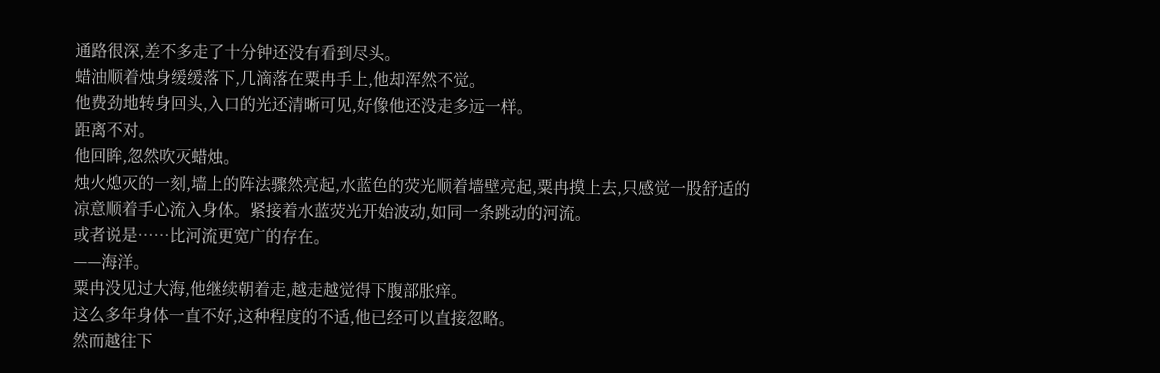通路很深,差不多走了十分钟还没有看到尽头。
蜡油顺着烛身缓缓落下,几滴落在粟冉手上,他却浑然不觉。
他费劲地转身回头,入口的光还清晰可见,好像他还没走多远一样。
距离不对。
他回眸,忽然吹灭蜡烛。
烛火熄灭的一刻,墙上的阵法骤然亮起,水蓝色的荧光顺着墙壁亮起,粟冉摸上去,只感觉一股舒适的凉意顺着手心流入身体。紧接着水蓝荧光开始波动,如同一条跳动的河流。
或者说是……比河流更宽广的存在。
——海洋。
粟冉没见过大海,他继续朝着走,越走越觉得下腹部胀痒。
这么多年身体一直不好,这种程度的不适,他已经可以直接忽略。
然而越往下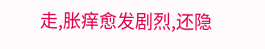走,胀痒愈发剧烈,还隐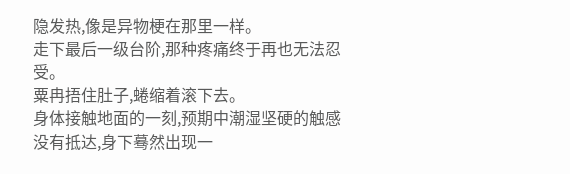隐发热,像是异物梗在那里一样。
走下最后一级台阶,那种疼痛终于再也无法忍受。
粟冉捂住肚子,蜷缩着滚下去。
身体接触地面的一刻,预期中潮湿坚硬的触感没有抵达,身下蓦然出现一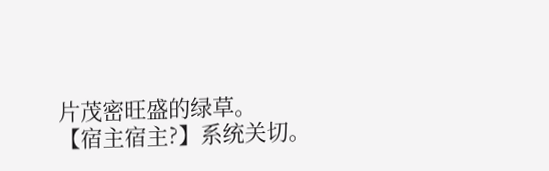片茂密旺盛的绿草。
【宿主宿主?】系统关切。